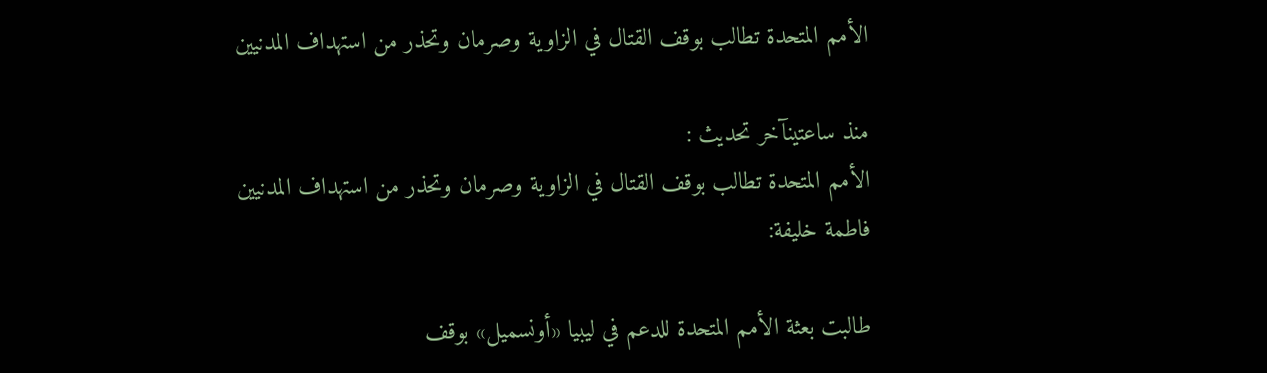الأمم المتحدة تطالب بوقف القتال في الزاوية وصرمان وتحذر من استهداف المدنيين

منذ ساعتينآخر تحديث :
الأمم المتحدة تطالب بوقف القتال في الزاوية وصرمان وتحذر من استهداف المدنيين
فاطمة خليفة:

طالبت بعثة الأمم المتحدة للدعم في ليبيا «أونسميل» بوقف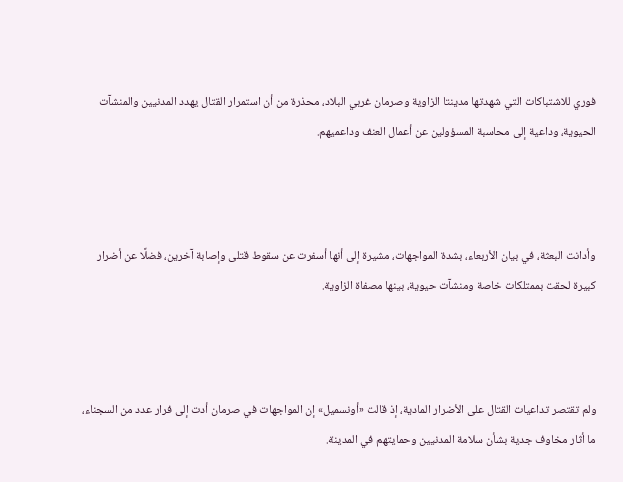فوري للاشتباكات التي شهدتها مدينتا الزاوية وصرمان غربي البلاد، محذرة من أن استمرار القتال يهدد المدنيين والمنشآت الحيوية، وداعية إلى محاسبة المسؤولين عن أعمال العنف وداعميهم.



وأدانت البعثة، في بيان الأربعاء، بشدة المواجهات، مشيرة إلى أنها أسفرت عن سقوط قتلى وإصابة آخرين، فضلًا عن أضرار كبيرة لحقت بممتلكات خاصة ومنشآت حيوية، بينها مصفاة الزاوية.



ولم تقتصر تداعيات القتال على الأضرار المادية، إذ قالت «أونسميل» إن المواجهات في صرمان أدت إلى فرار عدد من السجناء، ما أثار مخاوف جدية بشأن سلامة المدنيين وحمايتهم في المدينة.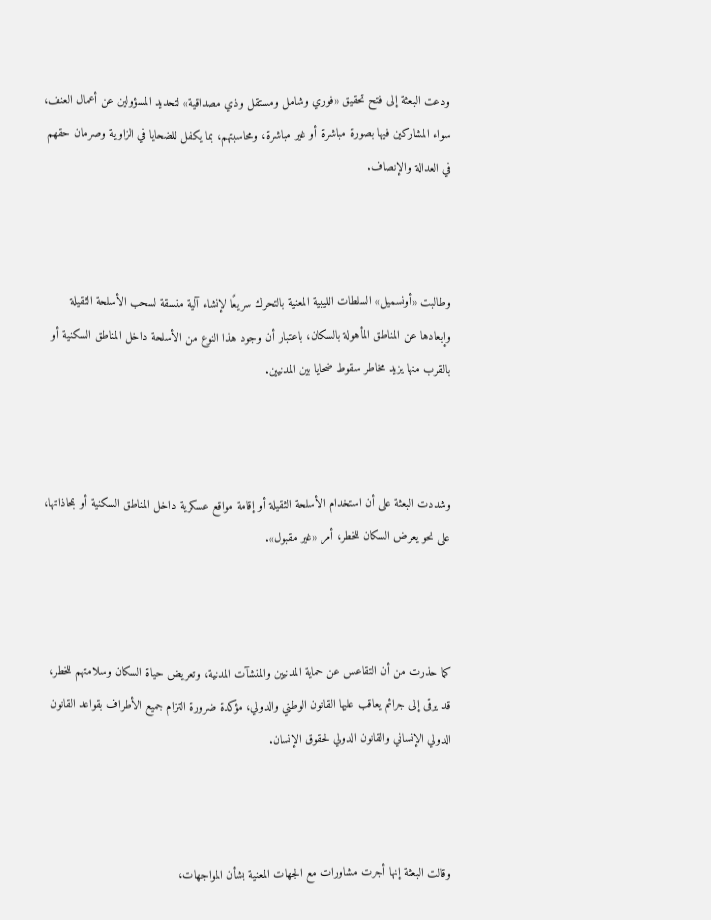ودعت البعثة إلى فتح تحقيق «فوري وشامل ومستقل وذي مصداقية» لتحديد المسؤولين عن أعمال العنف، سواء المشاركين فيها بصورة مباشرة أو غير مباشرة، ومحاسبتهم، بما يكفل للضحايا في الزاوية وصرمان حقهم في العدالة والإنصاف.



وطالبت «أونسميل» السلطات الليبية المعنية بالتحرك سريعًا لإنشاء آلية منسقة لسحب الأسلحة الثقيلة وإبعادها عن المناطق المأهولة بالسكان، باعتبار أن وجود هذا النوع من الأسلحة داخل المناطق السكنية أو بالقرب منها يزيد مخاطر سقوط ضحايا بين المدنيين.



وشددت البعثة على أن استخدام الأسلحة الثقيلة أو إقامة مواقع عسكرية داخل المناطق السكنية أو بمحاذاتها، على نحو يعرض السكان للخطر، أمر «غير مقبول».



كما حذرت من أن التقاعس عن حماية المدنيين والمنشآت المدنية، وتعريض حياة السكان وسلامتهم للخطر، قد يرقى إلى جرائم يعاقب عليها القانون الوطني والدولي، مؤكدة ضرورة التزام جميع الأطراف بقواعد القانون الدولي الإنساني والقانون الدولي لحقوق الإنسان.



وقالت البعثة إنها أجرت مشاورات مع الجهات المعنية بشأن المواجهات،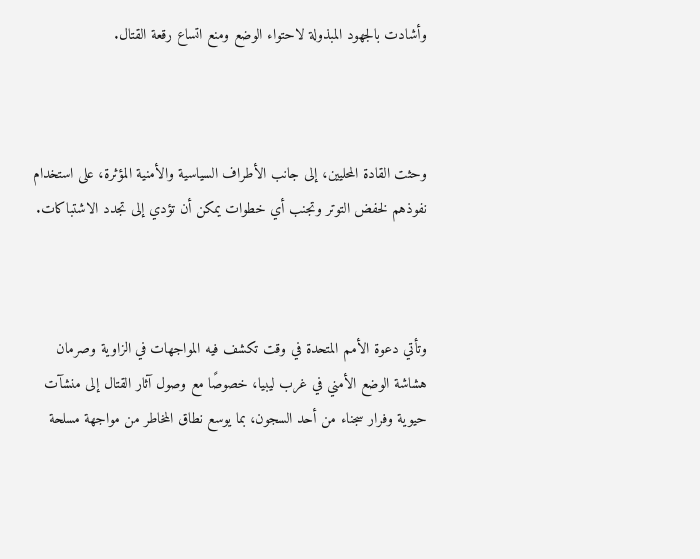وأشادت بالجهود المبذولة لاحتواء الوضع ومنع اتساع رقعة القتال.



وحثت القادة المحليين، إلى جانب الأطراف السياسية والأمنية المؤثرة، على استخدام نفوذهم لخفض التوتر وتجنب أي خطوات يمكن أن تؤدي إلى تجدد الاشتباكات.



وتأتي دعوة الأمم المتحدة في وقت تكشف فيه المواجهات في الزاوية وصرمان هشاشة الوضع الأمني في غرب ليبيا، خصوصًا مع وصول آثار القتال إلى منشآت حيوية وفرار سجناء من أحد السجون، بما يوسع نطاق المخاطر من مواجهة مسلحة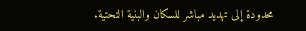محدودة إلى تهديد مباشر للسكان والبنية التحتية.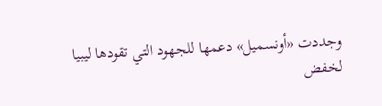وجددت «أونسميل» دعمها للجهود التي تقودها ليبيا لخفض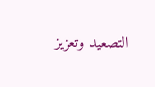التصعيد وتعزيز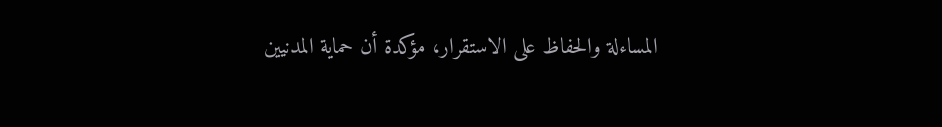المساءلة والحفاظ على الاستقرار، مؤكدة أن حماية المدنيين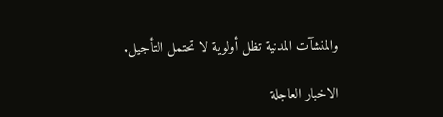والمنشآت المدنية تظل أولوية لا تحتمل التأجيل.

الاخبار العاجلة